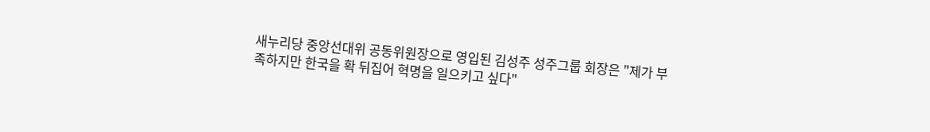새누리당 중앙선대위 공동위원장으로 영입된 김성주 성주그룹 회장은 "제가 부족하지만 한국을 확 뒤집어 혁명을 일으키고 싶다"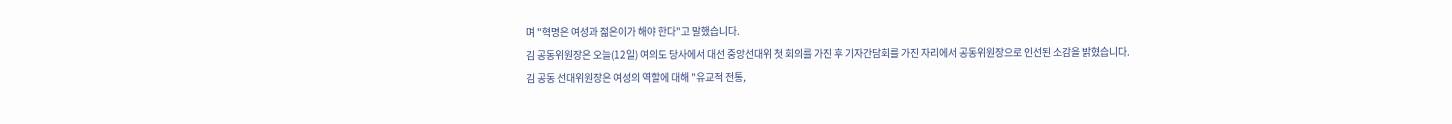며 "혁명은 여성과 젊은이가 해야 한다"고 말했습니다.
김 공동위원장은 오늘(12일) 여의도 당사에서 대선 중앙선대위 첫 회의를 가진 후 기자간담회를 가진 자리에서 공동위원장으로 인선된 소감을 밝혔습니다.
김 공동 선대위원장은 여성의 역할에 대해 "유교적 전통,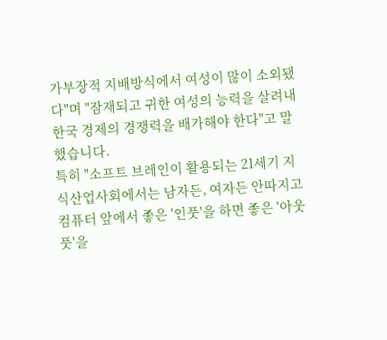가부장적 지배방식에서 여성이 많이 소외됐다"며 "잠재되고 귀한 여성의 능력을 살려내 한국 경제의 경쟁력을 배가해야 한다"고 말했습니다.
특히 "소프트 브레인이 활용되는 21세기 지식산업사회에서는 남자든, 여자든 안따지고 컴퓨터 앞에서 좋은 '인풋'을 하면 좋은 '아웃풋'을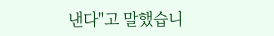낸다"고 말했습니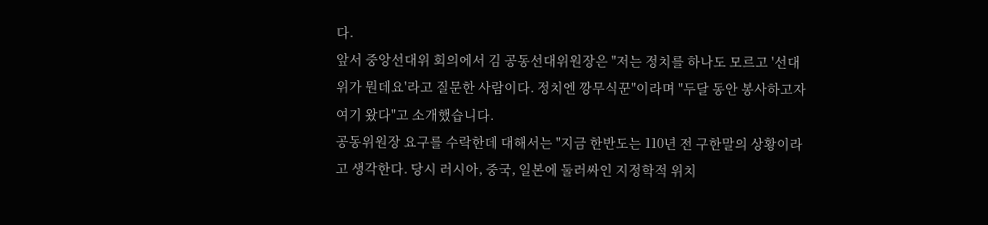다.
앞서 중앙선대위 회의에서 김 공동선대위원장은 "저는 정치를 하나도 모르고 '선대위가 뭔데요'라고 질문한 사람이다. 정치엔 깡무식꾼"이라며 "두달 동안 봉사하고자 여기 왔다"고 소개했습니다.
공동위원장 요구를 수락한데 대해서는 "지금 한반도는 110년 전 구한말의 상황이라고 생각한다. 당시 러시아, 중국, 일본에 둘러싸인 지정학적 위치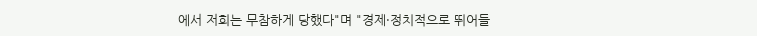에서 저희는 무참하게 당했다"며 "경제·정치적으로 뛰어들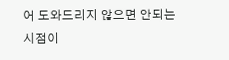어 도와드리지 않으면 안되는 시점이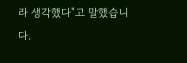라 생각했다"고 말했습니다.